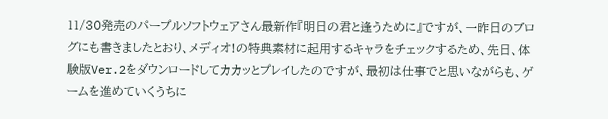11/30発売のパープルソフトウェアさん最新作『明日の君と逢うために』ですが、一昨日のブログにも書きましたとおり、メディオ!の特典素材に起用するキャラをチェックするため、先日、体験版Ver.2をダウンロードしてカカッとプレイしたのですが、最初は仕事でと思いながらも、ゲームを進めていくうちに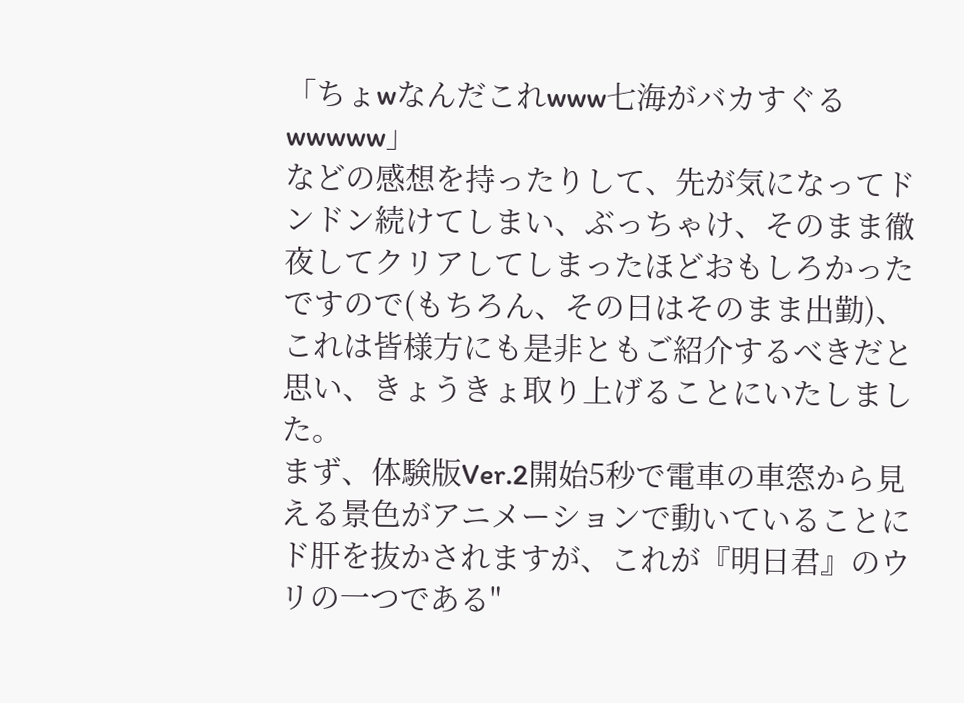「ちょwなんだこれwww七海がバカすぐるwwwww」
などの感想を持ったりして、先が気になってドンドン続けてしまい、ぶっちゃけ、そのまま徹夜してクリアしてしまったほどおもしろかったですので(もちろん、その日はそのまま出勤)、これは皆様方にも是非ともご紹介するべきだと思い、きょうきょ取り上げることにいたしました。
まず、体験版Ver.2開始5秒で電車の車窓から見える景色がアニメーションで動いていることにド肝を抜かされますが、これが『明日君』のウリの一つである"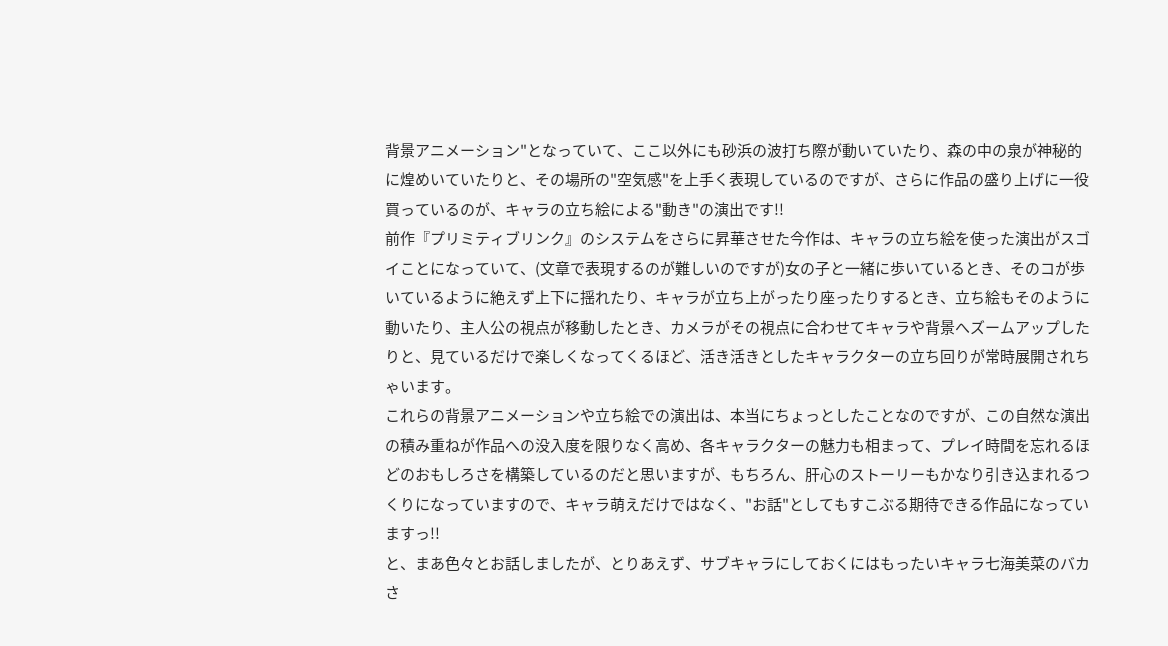背景アニメーション"となっていて、ここ以外にも砂浜の波打ち際が動いていたり、森の中の泉が神秘的に煌めいていたりと、その場所の"空気感"を上手く表現しているのですが、さらに作品の盛り上げに一役買っているのが、キャラの立ち絵による"動き"の演出です!!
前作『プリミティブリンク』のシステムをさらに昇華させた今作は、キャラの立ち絵を使った演出がスゴイことになっていて、(文章で表現するのが難しいのですが)女の子と一緒に歩いているとき、そのコが歩いているように絶えず上下に揺れたり、キャラが立ち上がったり座ったりするとき、立ち絵もそのように動いたり、主人公の視点が移動したとき、カメラがその視点に合わせてキャラや背景へズームアップしたりと、見ているだけで楽しくなってくるほど、活き活きとしたキャラクターの立ち回りが常時展開されちゃいます。
これらの背景アニメーションや立ち絵での演出は、本当にちょっとしたことなのですが、この自然な演出の積み重ねが作品への没入度を限りなく高め、各キャラクターの魅力も相まって、プレイ時間を忘れるほどのおもしろさを構築しているのだと思いますが、もちろん、肝心のストーリーもかなり引き込まれるつくりになっていますので、キャラ萌えだけではなく、"お話"としてもすこぶる期待できる作品になっていますっ!!
と、まあ色々とお話しましたが、とりあえず、サブキャラにしておくにはもったいキャラ七海美菜のバカさ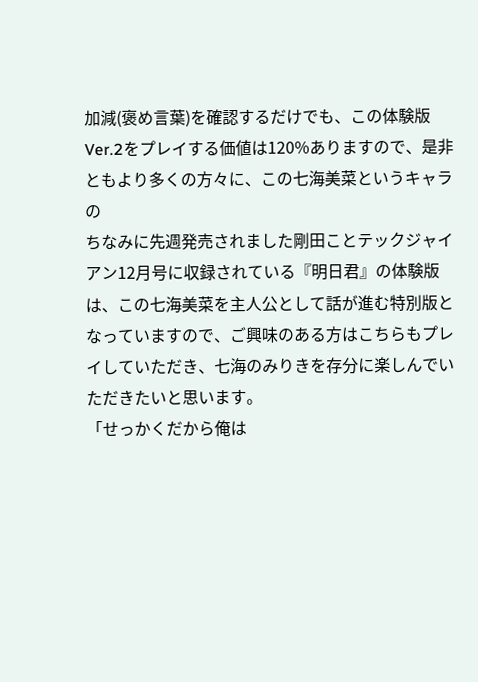加減(褒め言葉)を確認するだけでも、この体験版Ver.2をプレイする価値は120%ありますので、是非ともより多くの方々に、この七海美菜というキャラの
ちなみに先週発売されました剛田ことテックジャイアン12月号に収録されている『明日君』の体験版は、この七海美菜を主人公として話が進む特別版となっていますので、ご興味のある方はこちらもプレイしていただき、七海のみりきを存分に楽しんでいただきたいと思います。
「せっかくだから俺は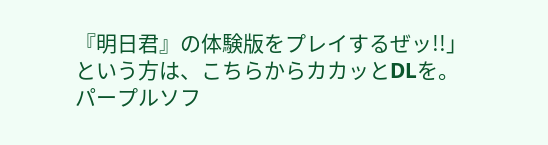『明日君』の体験版をプレイするぜッ!!」
という方は、こちらからカカッとDLを。
パープルソフ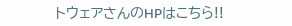トウェアさんのHPはこちら!!